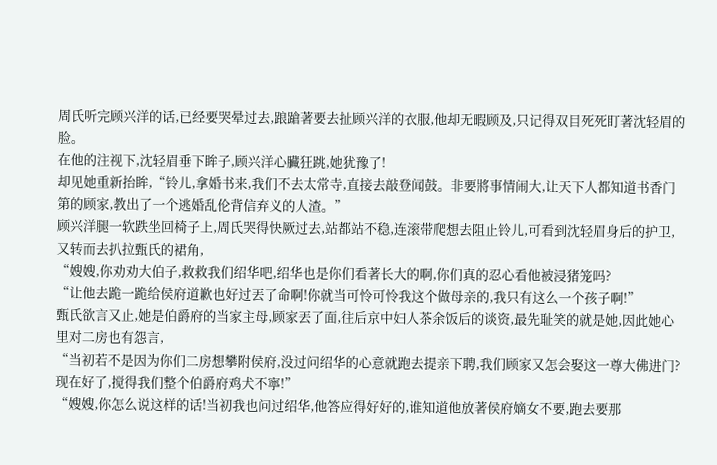周氏听完顾兴洋的话,已经要哭晕过去,踉蹌著要去扯顾兴洋的衣服,他却无暇顾及,只记得双目死死盯著沈轻眉的脸。
在他的注视下,沈轻眉垂下眸子,顾兴洋心臟狂跳,她犹豫了!
却见她重新抬眸,“铃儿,拿婚书来,我们不去太常寺,直接去敲登闻鼓。非要將事情闹大,让天下人都知道书香门第的顾家,教出了一个逃婚乱伦背信弃义的人渣。”
顾兴洋腿一软跌坐回椅子上,周氏哭得快厥过去,站都站不稳,连滚带爬想去阻止铃儿,可看到沈轻眉身后的护卫,又转而去扒拉甄氏的裙角,
“嫂嫂,你劝劝大伯子,救救我们绍华吧,绍华也是你们看著长大的啊,你们真的忍心看他被浸猪笼吗?
“让他去跪一跪给侯府道歉也好过丟了命啊!你就当可怜可怜我这个做母亲的,我只有这么一个孩子啊!”
甄氏欲言又止,她是伯爵府的当家主母,顾家丟了面,往后京中妇人茶余饭后的谈资,最先耻笑的就是她,因此她心里对二房也有怨言,
“当初若不是因为你们二房想攀附侯府,没过问绍华的心意就跑去提亲下聘,我们顾家又怎会娶这一尊大佛进门?现在好了,搅得我们整个伯爵府鸡犬不寧!”
“嫂嫂,你怎么说这样的话!当初我也问过绍华,他答应得好好的,谁知道他放著侯府嫡女不要,跑去要那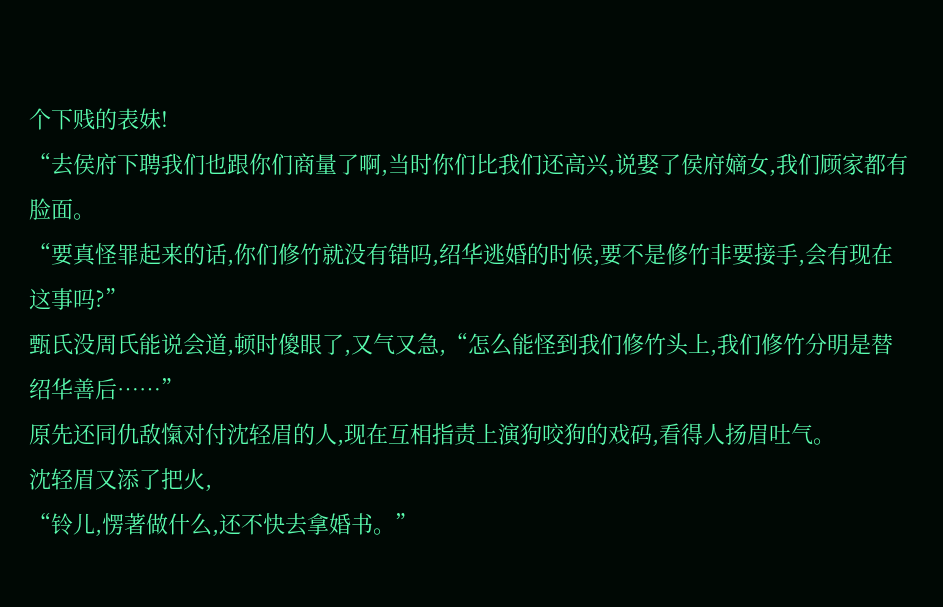个下贱的表妹!
“去侯府下聘我们也跟你们商量了啊,当时你们比我们还高兴,说娶了侯府嫡女,我们顾家都有脸面。
“要真怪罪起来的话,你们修竹就没有错吗,绍华逃婚的时候,要不是修竹非要接手,会有现在这事吗?”
甄氏没周氏能说会道,顿时傻眼了,又气又急,“怎么能怪到我们修竹头上,我们修竹分明是替绍华善后……”
原先还同仇敌愾对付沈轻眉的人,现在互相指责上演狗咬狗的戏码,看得人扬眉吐气。
沈轻眉又添了把火,
“铃儿,愣著做什么,还不快去拿婚书。”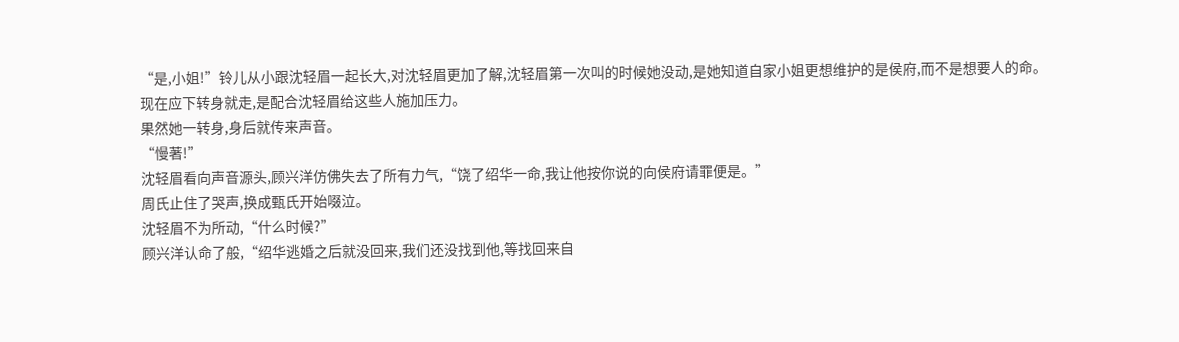“是,小姐!”铃儿从小跟沈轻眉一起长大,对沈轻眉更加了解,沈轻眉第一次叫的时候她没动,是她知道自家小姐更想维护的是侯府,而不是想要人的命。
现在应下转身就走,是配合沈轻眉给这些人施加压力。
果然她一转身,身后就传来声音。
“慢著!”
沈轻眉看向声音源头,顾兴洋仿佛失去了所有力气,“饶了绍华一命,我让他按你说的向侯府请罪便是。”
周氏止住了哭声,换成甄氏开始啜泣。
沈轻眉不为所动,“什么时候?”
顾兴洋认命了般,“绍华逃婚之后就没回来,我们还没找到他,等找回来自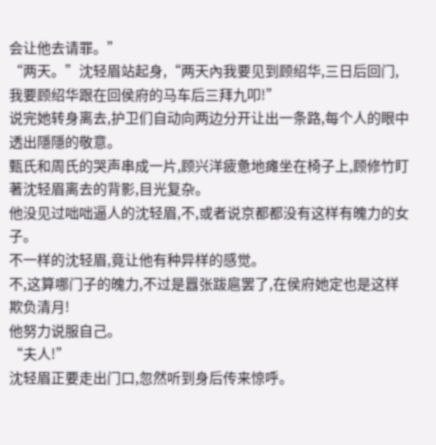会让他去请罪。”
“两天。”沈轻眉站起身,“两天內我要见到顾绍华,三日后回门,我要顾绍华跟在回侯府的马车后三拜九叩!”
说完她转身离去,护卫们自动向两边分开让出一条路,每个人的眼中透出隱隱的敬意。
甄氏和周氏的哭声串成一片,顾兴洋疲惫地瘫坐在椅子上,顾修竹盯著沈轻眉离去的背影,目光复杂。
他没见过咄咄逼人的沈轻眉,不,或者说京都都没有这样有魄力的女子。
不一样的沈轻眉,竟让他有种异样的感觉。
不,这算哪门子的魄力,不过是囂张跋扈罢了,在侯府她定也是这样欺负清月!
他努力说服自己。
“夫人!”
沈轻眉正要走出门口,忽然听到身后传来惊呼。